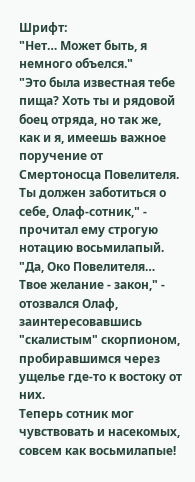Шрифт:
"Нет… Может быть, я немного объелся."
"Это была известная тебе пища? Хоть ты и рядовой боец отряда, но так же, как и я, имеешь важное поручение от Смертоносца Повелителя. Ты должен заботиться о себе, Олаф-сотник," - прочитал ему строгую нотацию восьмилапый.
"Да, Око Повелителя… Твое желание - закон," - отозвался Олаф, заинтересовавшись "скалистым" скорпионом, пробиравшимся через ущелье где-то к востоку от них.
Теперь сотник мог чувствовать и насекомых, совсем как восьмилапые!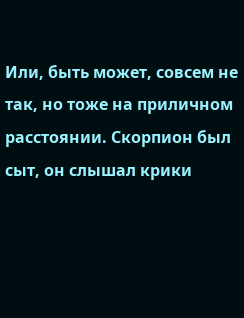Или, быть может, совсем не так, но тоже на приличном расстоянии. Скорпион был сыт, он слышал крики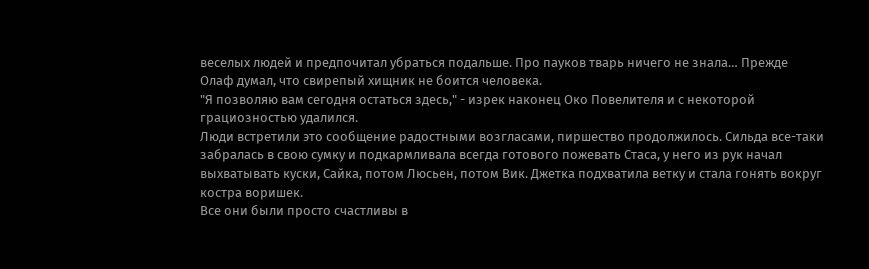веселых людей и предпочитал убраться подальше. Про пауков тварь ничего не знала… Прежде Олаф думал, что свирепый хищник не боится человека.
"Я позволяю вам сегодня остаться здесь," - изрек наконец Око Повелителя и с некоторой грациозностью удалился.
Люди встретили это сообщение радостными возгласами, пиршество продолжилось. Сильда все-таки забралась в свою сумку и подкармливала всегда готового пожевать Стаса, у него из рук начал выхватывать куски, Сайка, потом Люсьен, потом Вик. Джетка подхватила ветку и стала гонять вокруг костра воришек.
Все они были просто счастливы в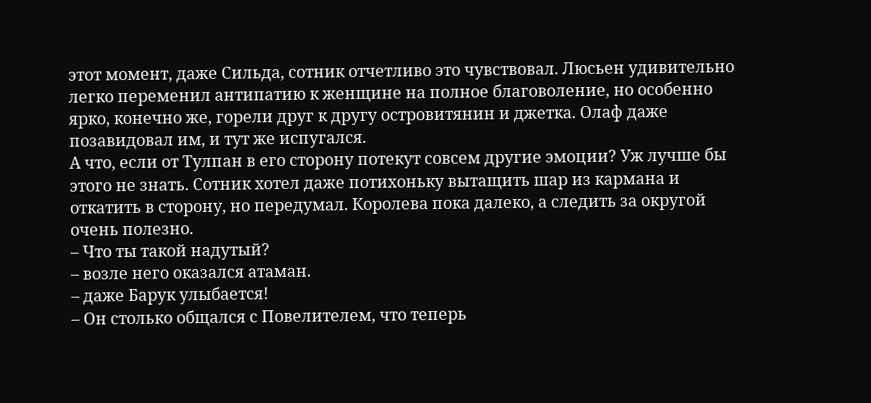этот момент, даже Сильда, сотник отчетливо это чувствовал. Люсьен удивительно легко переменил антипатию к женщине на полное благоволение, но особенно ярко, конечно же, горели друг к другу островитянин и джетка. Олаф даже позавидовал им, и тут же испугался.
А что, если от Тулпан в его сторону потекут совсем другие эмоции? Уж лучше бы этого не знать. Сотник хотел даже потихоньку вытащить шар из кармана и откатить в сторону, но передумал. Королева пока далеко, а следить за округой очень полезно.
– Что ты такой надутый?
– возле него оказался атаман.
– даже Барук улыбается!
– Он столько общался с Повелителем, что теперь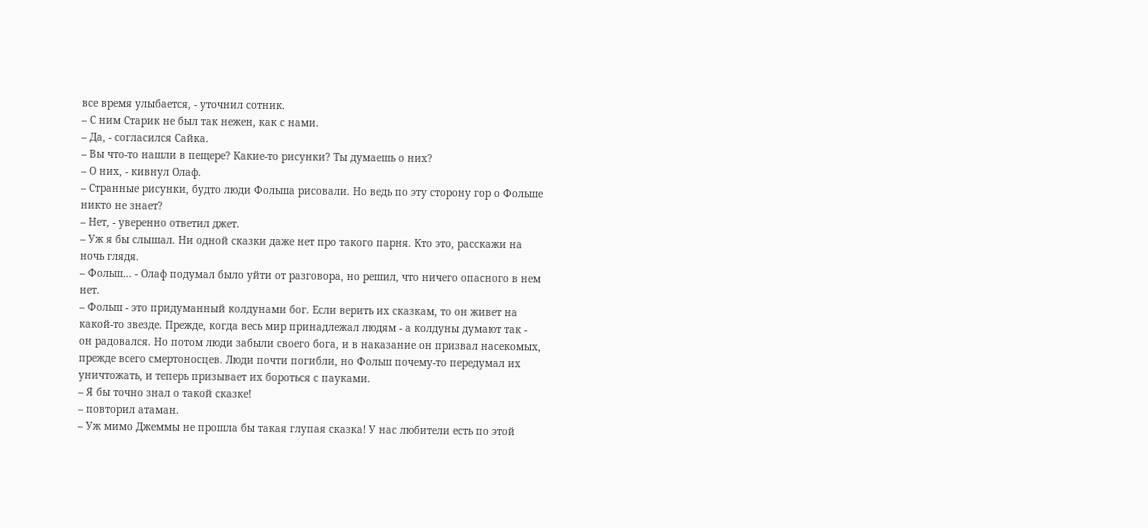все время улыбается, - уточнил сотник.
– С ним Старик не был так нежен, как с нами.
– Да, - согласился Сайка.
– Вы что-то нашли в пещере? Какие-то рисунки? Ты думаешь о них?
– О них, - кивнул Олаф.
– Странные рисунки, будто люди Фольша рисовали. Но ведь по эту сторону гор о Фольше никто не знает?
– Нет, - уверенно ответил джет.
– Уж я бы слышал. Ни одной сказки даже нет про такого парня. Кто это, расскажи на ночь глядя.
– Фольш… - Олаф подумал было уйти от разговора, но решил, что ничего опасного в нем нет.
– Фольш - это придуманный колдунами бог. Если верить их сказкам, то он живет на какой-то звезде. Прежде, когда весь мир принадлежал людям - а колдуны думают так - он радовался. Но потом люди забыли своего бога, и в наказание он призвал насекомых, прежде всего смертоносцев. Люди почти погибли, но Фольш почему-то передумал их уничтожать, и теперь призывает их бороться с пауками.
– Я бы точно знал о такой сказке!
– повторил атаман.
– Уж мимо Джеммы не прошла бы такая глупая сказка! У нас любители есть по этой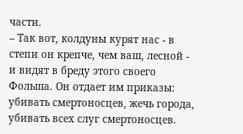части.
– Так вот, колдуны курят нас - в степи он крепче, чем ваш, лесной - и видят в бреду этого своего Фольша. Он отдает им приказы: убивать смертоносцев, жечь города, убивать всех слуг смертоносцев.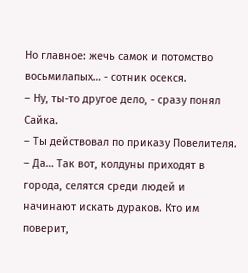Но главное: жечь самок и потомство восьмилапых… - сотник осекся.
– Ну, ты-то другое дело, - сразу понял Сайка.
– Ты действовал по приказу Повелителя.
– Да… Так вот, колдуны приходят в города, селятся среди людей и начинают искать дураков. Кто им поверит,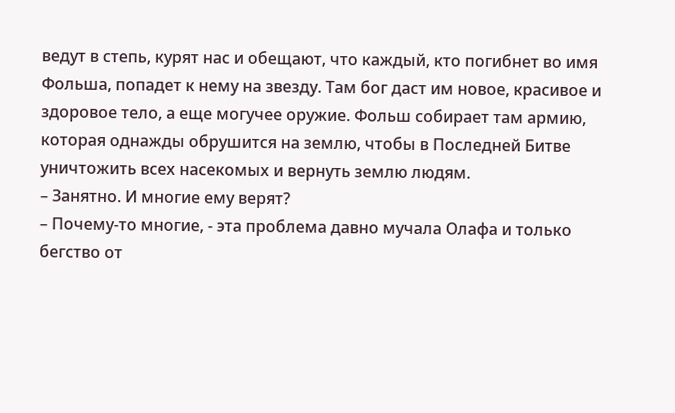ведут в степь, курят нас и обещают, что каждый, кто погибнет во имя Фольша, попадет к нему на звезду. Там бог даст им новое, красивое и здоровое тело, а еще могучее оружие. Фольш собирает там армию, которая однажды обрушится на землю, чтобы в Последней Битве уничтожить всех насекомых и вернуть землю людям.
– Занятно. И многие ему верят?
– Почему-то многие, - эта проблема давно мучала Олафа и только бегство от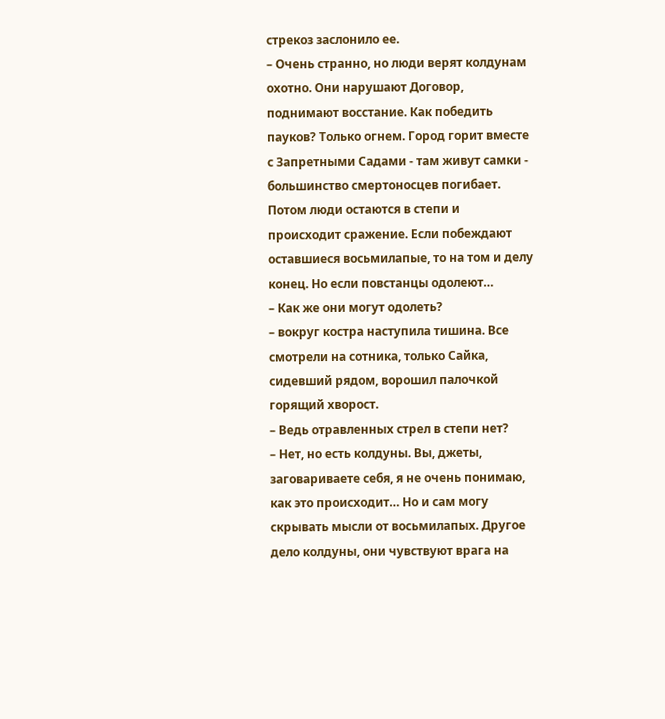стрекоз заслонило ее.
– Очень странно, но люди верят колдунам охотно. Они нарушают Договор, поднимают восстание. Как победить пауков? Только огнем. Город горит вместе с Запретными Садами - там живут самки - большинство смертоносцев погибает. Потом люди остаются в степи и происходит сражение. Если побеждают оставшиеся восьмилапые, то на том и делу конец. Но если повстанцы одолеют…
– Как же они могут одолеть?
– вокруг костра наступила тишина. Все смотрели на сотника, только Сайка, сидевший рядом, ворошил палочкой горящий хворост.
– Ведь отравленных стрел в степи нет?
– Нет, но есть колдуны. Вы, джеты, заговариваете себя, я не очень понимаю, как это происходит… Но и сам могу скрывать мысли от восьмилапых. Другое дело колдуны, они чувствуют врага на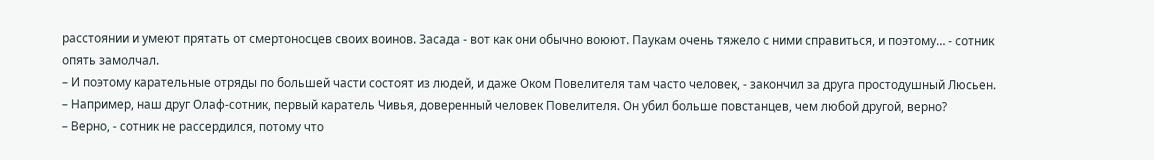расстоянии и умеют прятать от смертоносцев своих воинов. Засада - вот как они обычно воюют. Паукам очень тяжело с ними справиться, и поэтому… - сотник опять замолчал.
– И поэтому карательные отряды по большей части состоят из людей, и даже Оком Повелителя там часто человек, - закончил за друга простодушный Люсьен.
– Например, наш друг Олаф-сотник, первый каратель Чивья, доверенный человек Повелителя. Он убил больше повстанцев, чем любой другой, верно?
– Верно, - сотник не рассердился, потому что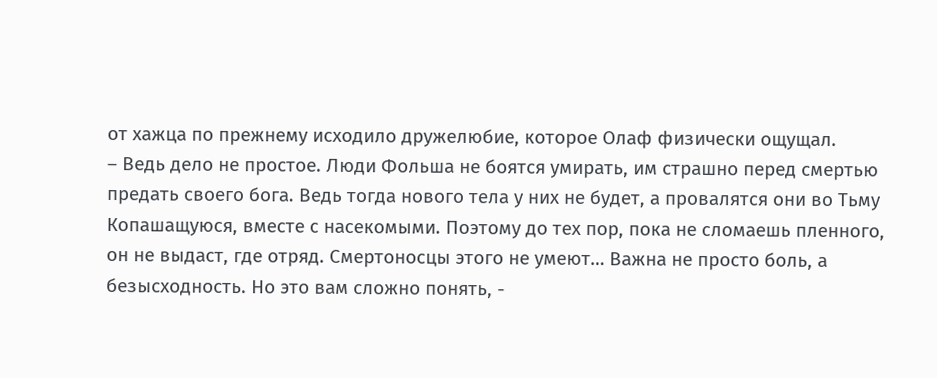от хажца по прежнему исходило дружелюбие, которое Олаф физически ощущал.
– Ведь дело не простое. Люди Фольша не боятся умирать, им страшно перед смертью предать своего бога. Ведь тогда нового тела у них не будет, а провалятся они во Тьму Копашащуюся, вместе с насекомыми. Поэтому до тех пор, пока не сломаешь пленного, он не выдаст, где отряд. Смертоносцы этого не умеют… Важна не просто боль, а безысходность. Но это вам сложно понять, -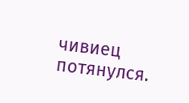чивиец потянулся.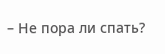– Не пора ли спать?